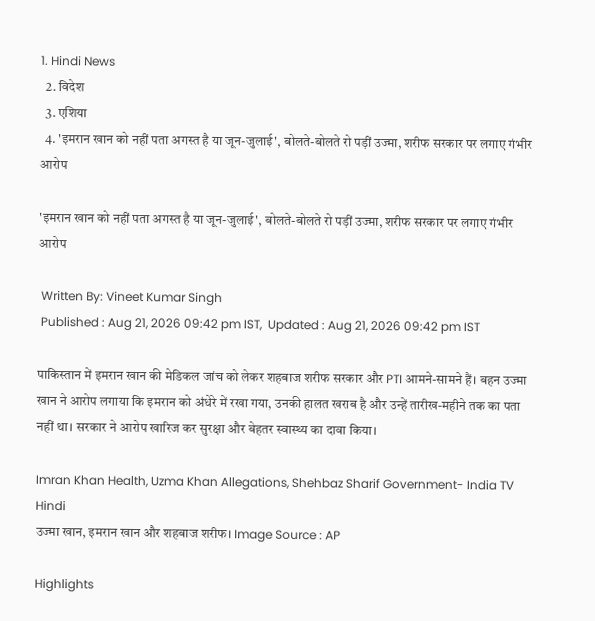1. Hindi News
  2. विदेश
  3. एशिया
  4. 'इमरान खान को नहीं पता अगस्त है या जून-जुलाई', बोलते-बोलते रो पड़ीं उज्मा, शरीफ सरकार पर लगाए गंभीर आरोप

'इमरान खान को नहीं पता अगस्त है या जून-जुलाई', बोलते-बोलते रो पड़ीं उज्मा, शरीफ सरकार पर लगाए गंभीर आरोप

 Written By: Vineet Kumar Singh
 Published : Aug 21, 2026 09:42 pm IST,  Updated : Aug 21, 2026 09:42 pm IST

पाकिस्तान में इमरान खान की मेडिकल जांच को लेकर शहबाज शरीफ सरकार और PTI आमने-सामने हैं। बहन उज्मा खान ने आरोप लगाया कि इमरान को अंधेरे में रखा गया, उनकी हालत खराब है और उन्हें तारीख-महीने तक का पता नहीं था। सरकार ने आरोप खारिज कर सुरक्षा और बेहतर स्वास्थ्य का दावा किया।

Imran Khan Health, Uzma Khan Allegations, Shehbaz Sharif Government- India TV Hindi
उज्मा खान, इमरान खान और शहबाज शरीफ। Image Source : AP

Highlights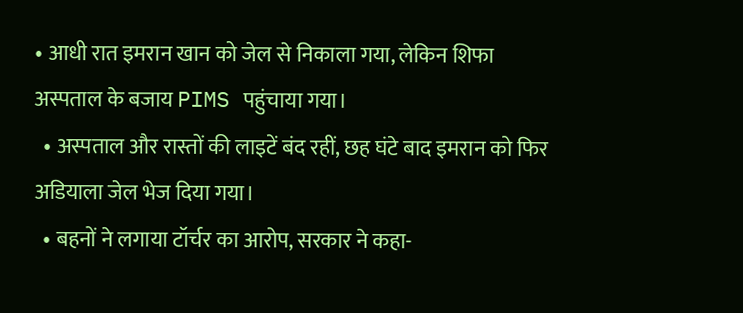• आधी रात इमरान खान को जेल से निकाला गया, लेकिन शिफा अस्पताल के बजाय PIMS पहुंचाया गया।
  • अस्पताल और रास्तों की लाइटें बंद रहीं, छह घंटे बाद इमरान को फिर अडियाला जेल भेज दिया गया।
  • बहनों ने लगाया टॉर्चर का आरोप, सरकार ने कहा-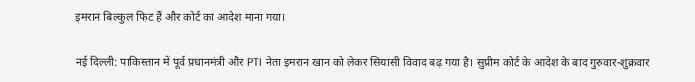इमरान बिल्कुल फिट हैं और कोर्ट का आदेश माना गया।

नई दिल्ली: पाकिस्तान में पूर्व प्रधानमंत्री और PTI नेता इमरान खान को लेकर सियासी विवाद बढ़ गया है। सुप्रीम कोर्ट के आदेश के बाद गुरुवार-शुक्रवार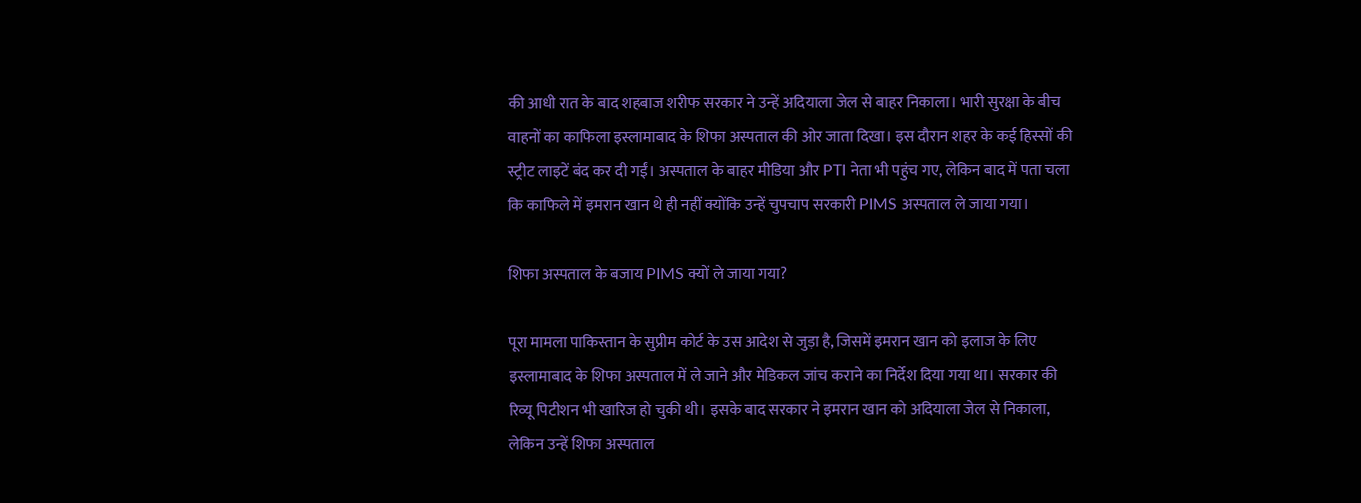की आधी रात के बाद शहबाज शरीफ सरकार ने उन्हें अदियाला जेल से बाहर निकाला। भारी सुरक्षा के बीच वाहनों का काफिला इस्लामाबाद के शिफा अस्पताल की ओर जाता दिखा। इस दौरान शहर के कई हिस्सों की स्ट्रीट लाइटें बंद कर दी गईं। अस्पताल के बाहर मीडिया और PTI नेता भी पहुंच गए, लेकिन बाद में पता चला कि काफिले में इमरान खान थे ही नहीं क्योंकि उन्हें चुपचाप सरकारी PIMS अस्पताल ले जाया गया।

शिफा अस्पताल के बजाय PIMS क्यों ले जाया गया?

पूरा मामला पाकिस्तान के सुप्रीम कोर्ट के उस आदेश से जुड़ा है, जिसमें इमरान खान को इलाज के लिए इस्लामाबाद के शिफा अस्पताल में ले जाने और मेडिकल जांच कराने का निर्देश दिया गया था। सरकार की रिव्यू पिटीशन भी खारिज हो चुकी थी। इसके बाद सरकार ने इमरान खान को अदियाला जेल से निकाला, लेकिन उन्हें शिफा अस्पताल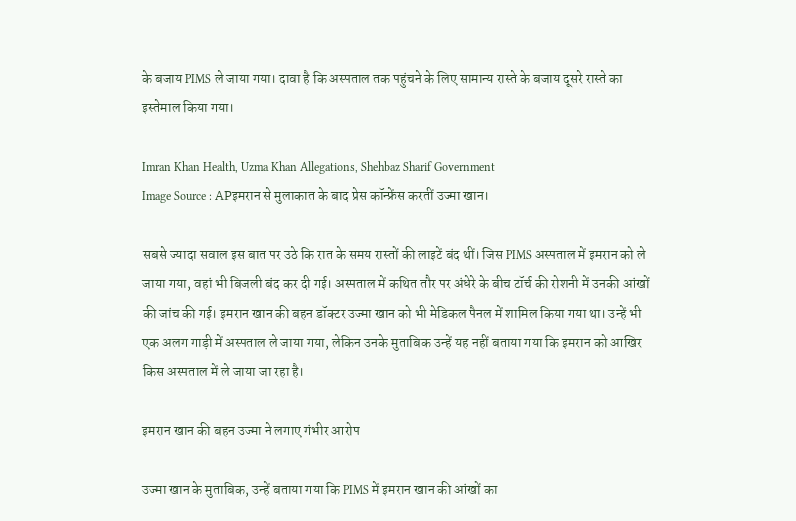के बजाय PIMS ले जाया गया। दावा है कि अस्पताल तक पहुंचने के लिए सामान्य रास्ते के बजाय दूसरे रास्ते का इस्तेमाल किया गया।

Imran Khan Health, Uzma Khan Allegations, Shehbaz Sharif Government
Image Source : APइमरान से मुलाकात के बाद प्रेस कॉन्फ्रेंस करतीं उज्मा खान।

सबसे ज्यादा सवाल इस बात पर उठे कि रात के समय रास्तों की लाइटें बंद थीं। जिस PIMS अस्पताल में इमरान को ले जाया गया, वहां भी बिजली बंद कर दी गई। अस्पताल में कथित तौर पर अंधेरे के बीच टॉर्च की रोशनी में उनकी आंखों की जांच की गई। इमरान खान की बहन डॉक्टर उज्मा खान को भी मेडिकल पैनल में शामिल किया गया था। उन्हें भी एक अलग गाड़ी में अस्पताल ले जाया गया, लेकिन उनके मुताबिक उन्हें यह नहीं बताया गया कि इमरान को आखिर किस अस्पताल में ले जाया जा रहा है।

इमरान खान की बहन उज्मा ने लगाए गंभीर आरोप

उज्मा खान के मुताबिक, उन्हें बताया गया कि PIMS में इमरान खान की आंखों का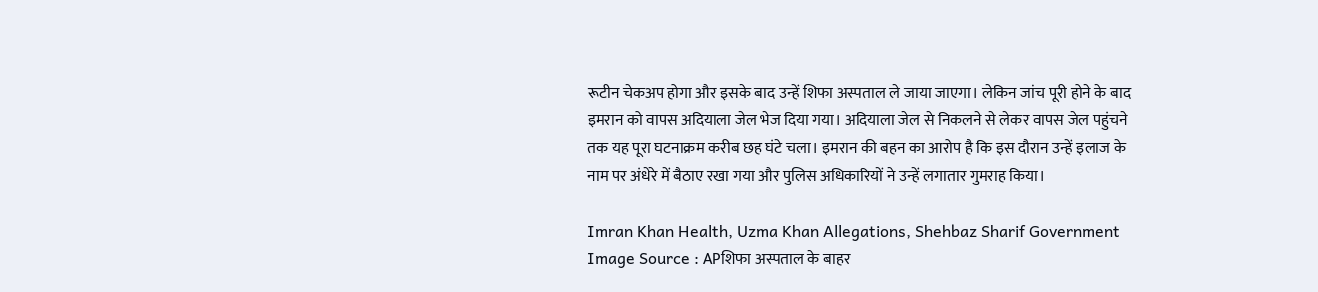रूटीन चेकअप होगा और इसके बाद उन्हें शिफा अस्पताल ले जाया जाएगा। लेकिन जांच पूरी होने के बाद इमरान को वापस अदियाला जेल भेज दिया गया। अदियाला जेल से निकलने से लेकर वापस जेल पहुंचने तक यह पूरा घटनाक्रम करीब छह घंटे चला। इमरान की बहन का आरोप है कि इस दौरान उन्हें इलाज के नाम पर अंधेरे में बैठाए रखा गया और पुलिस अधिकारियों ने उन्हें लगातार गुमराह किया।

Imran Khan Health, Uzma Khan Allegations, Shehbaz Sharif Government
Image Source : APशिफा अस्पताल के बाहर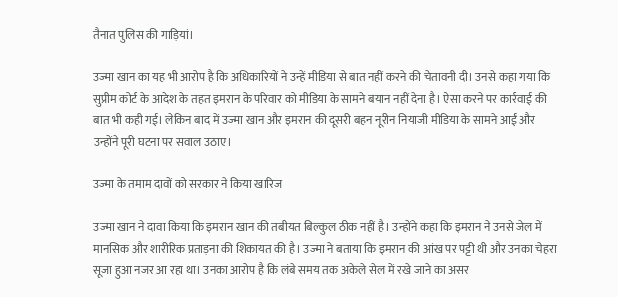तैनात पुलिस की गाड़ियां।

उज्मा खान का यह भी आरोप है कि अधिकारियों ने उन्हें मीडिया से बात नहीं करने की चेतावनी दी। उनसे कहा गया कि सुप्रीम कोर्ट के आदेश के तहत इमरान के परिवार को मीडिया के सामने बयान नहीं देना है। ऐसा करने पर कार्रवाई की बात भी कही गई। लेकिन बाद में उज्मा खान और इमरान की दूसरी बहन नूरीन नियाजी मीडिया के सामने आईं और उन्होंने पूरी घटना पर सवाल उठाए।

उज्मा के तमाम दावों को सरकार ने किया खारिज

उज्मा खान ने दावा किया कि इमरान खान की तबीयत बिल्कुल ठीक नहीं है। उन्होंने कहा कि इमरान ने उनसे जेल में मानसिक और शारीरिक प्रताड़ना की शिकायत की है। उज्मा ने बताया कि इमरान की आंख पर पट्टी थी और उनका चेहरा सूजा हुआ नजर आ रहा था। उनका आरोप है कि लंबे समय तक अकेले सेल में रखे जाने का असर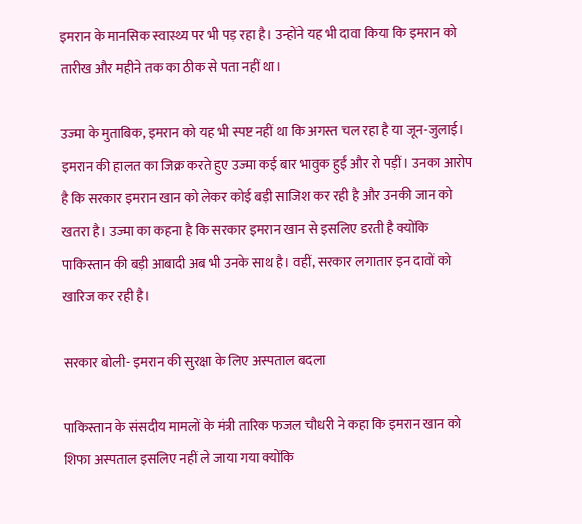इमरान के मानसिक स्वास्थ्य पर भी पड़ रहा है। उन्होंने यह भी दावा किया कि इमरान को तारीख और महीने तक का ठीक से पता नहीं था।

उज्मा के मुताबिक, इमरान को यह भी स्पष्ट नहीं था कि अगस्त चल रहा है या जून-जुलाई। इमरान की हालत का जिक्र करते हुए उज्मा कई बार भावुक हुईं और रो पड़ीं। उनका आरोप है कि सरकार इमरान खान को लेकर कोई बड़ी साजिश कर रही है और उनकी जान को खतरा है। उज्मा का कहना है कि सरकार इमरान खान से इसलिए डरती है क्योंकि पाकिस्तान की बड़ी आबादी अब भी उनके साथ है। वहीं, सरकार लगातार इन दावों को खारिज कर रही है।

सरकार बोली- इमरान की सुरक्षा के लिए अस्पताल बदला

पाकिस्तान के संसदीय मामलों के मंत्री तारिक फजल चौधरी ने कहा कि इमरान खान को शिफा अस्पताल इसलिए नहीं ले जाया गया क्योंकि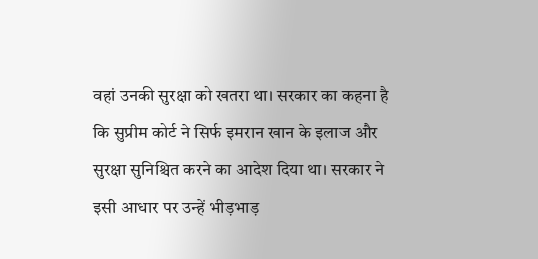वहां उनकी सुरक्षा को खतरा था। सरकार का कहना है कि सुप्रीम कोर्ट ने सिर्फ इमरान खान के इलाज और सुरक्षा सुनिश्चित करने का आदेश दिया था। सरकार ने इसी आधार पर उन्हें भीड़भाड़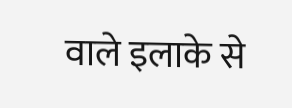वाले इलाके से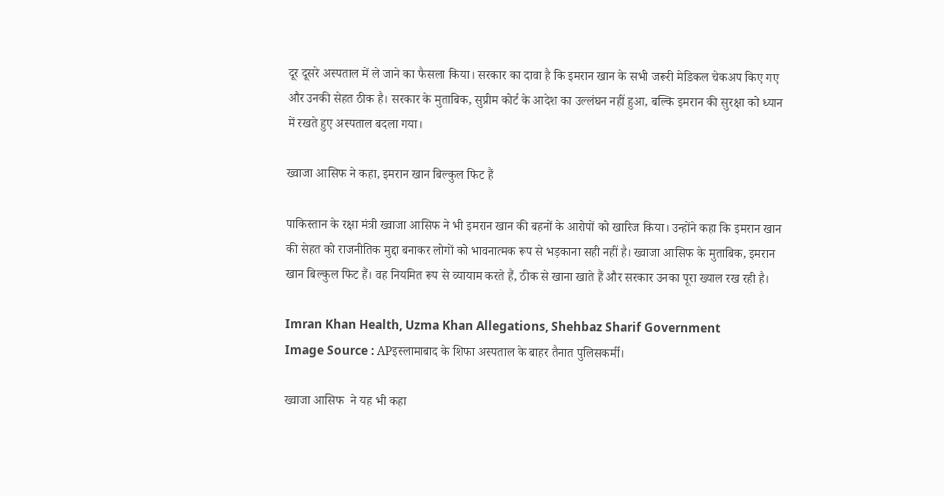दूर दूसरे अस्पताल में ले जाने का फैसला किया। सरकार का दावा है कि इमरान खान के सभी जरूरी मेडिकल चेकअप किए गए और उनकी सेहत ठीक है। सरकार के मुताबिक, सुप्रीम कोर्ट के आदेश का उल्लंघन नहीं हुआ, बल्कि इमरान की सुरक्षा को ध्यान में रखते हुए अस्पताल बदला गया।

ख्वाजा आसिफ ने कहा, इमरान खान बिल्कुल फिट हैं

पाकिस्तान के रक्षा मंत्री ख्वाजा आसिफ ने भी इमरान खान की बहनों के आरोपों को खारिज किया। उन्होंने कहा कि इमरान खान की सेहत को राजनीतिक मुद्दा बनाकर लोगों को भावनात्मक रूप से भड़काना सही नहीं है। ख्वाजा आसिफ के मुताबिक, इमरान खान बिल्कुल फिट हैं। वह नियमित रूप से व्यायाम करते हैं, ठीक से खाना खाते हैं और सरकार उनका पूरा ख्याल रख रही है।

Imran Khan Health, Uzma Khan Allegations, Shehbaz Sharif Government
Image Source : APइस्लामाबाद के शिफा अस्पताल के बाहर तैनात पुलिसकर्मी।

ख्वाजा आसिफ  ने यह भी कहा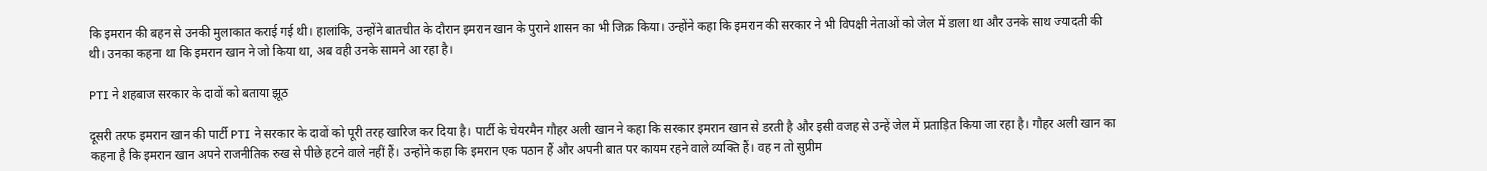कि इमरान की बहन से उनकी मुलाकात कराई गई थी। हालांकि, उन्होंने बातचीत के दौरान इमरान खान के पुराने शासन का भी जिक्र किया। उन्होंने कहा कि इमरान की सरकार ने भी विपक्षी नेताओं को जेल में डाला था और उनके साथ ज्यादती की थी। उनका कहना था कि इमरान खान ने जो किया था, अब वही उनके सामने आ रहा है।

PTI ने शहबाज सरकार के दावों को बताया झूठ

दूसरी तरफ इमरान खान की पार्टी PTI ने सरकार के दावों को पूरी तरह खारिज कर दिया है। पार्टी के चेयरमैन गौहर अली खान ने कहा कि सरकार इमरान खान से डरती है और इसी वजह से उन्हें जेल में प्रताड़ित किया जा रहा है। गौहर अली खान का कहना है कि इमरान खान अपने राजनीतिक रुख से पीछे हटने वाले नहीं हैं। उन्होंने कहा कि इमरान एक पठान हैं और अपनी बात पर कायम रहने वाले व्यक्ति हैं। वह न तो सुप्रीम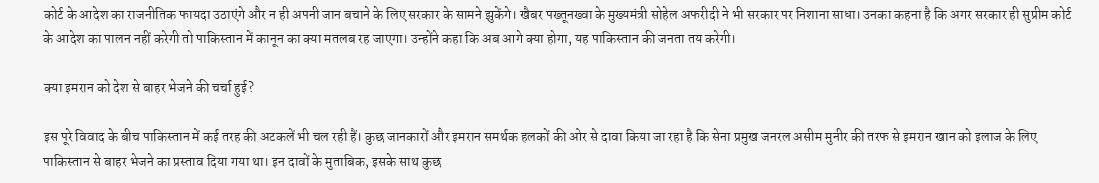कोर्ट के आदेश का राजनीतिक फायदा उठाएंगे और न ही अपनी जान बचाने के लिए सरकार के सामने झुकेंगे। खैबर पख्तूनख्वा के मुख्यमंत्री सोहेल अफरीदी ने भी सरकार पर निशाना साधा। उनका कहना है कि अगर सरकार ही सुप्रीम कोर्ट के आदेश का पालन नहीं करेगी तो पाकिस्तान में कानून का क्या मतलब रह जाएगा। उन्होंने कहा कि अब आगे क्या होगा, यह पाकिस्तान की जनता तय करेगी।

क्या इमरान को देश से बाहर भेजने की चर्चा हुई?

इस पूरे विवाद के बीच पाकिस्तान में कई तरह की अटकलें भी चल रही हैं। कुछ जानकारों और इमरान समर्थक हलकों की ओर से दावा किया जा रहा है कि सेना प्रमुख जनरल असीम मुनीर की तरफ से इमरान खान को इलाज के लिए पाकिस्तान से बाहर भेजने का प्रस्ताव दिया गया था। इन दावों के मुताबिक, इसके साथ कुछ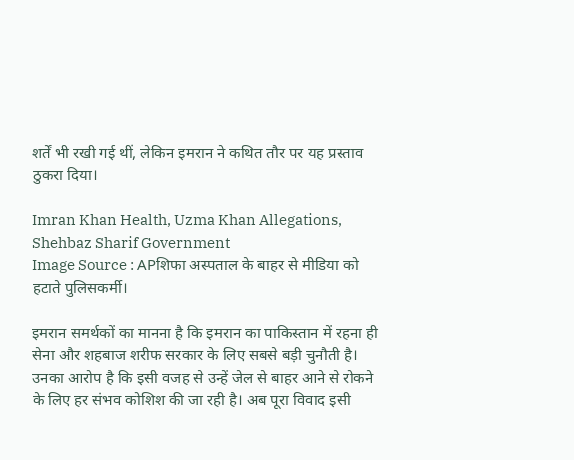शर्तें भी रखी गई थीं, लेकिन इमरान ने कथित तौर पर यह प्रस्ताव ठुकरा दिया।

Imran Khan Health, Uzma Khan Allegations, Shehbaz Sharif Government
Image Source : APशिफा अस्पताल के बाहर से मीडिया को हटाते पुलिसकर्मी।

इमरान समर्थकों का मानना है कि इमरान का पाकिस्तान में रहना ही सेना और शहबाज शरीफ सरकार के लिए सबसे बड़ी चुनौती है। उनका आरोप है कि इसी वजह से उन्हें जेल से बाहर आने से रोकने के लिए हर संभव कोशिश की जा रही है। अब पूरा विवाद इसी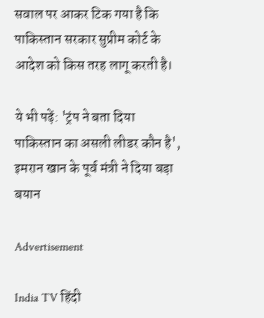सवाल पर आकर टिक गया है कि पाकिस्तान सरकार सुप्रीम कोर्ट के आदेश को किस तरह लागू करती है।

ये भी पढ़ें: 'ट्रंप ने बता दिया पाकिस्तान का असली लीडर कौन है', इमरान खान के पूर्व मंत्री ने दिया बड़ा बयान

Advertisement

India TV हिंदी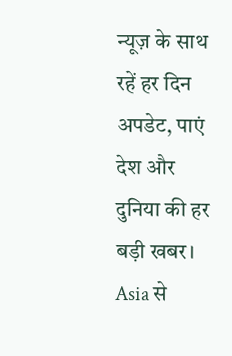न्यूज़ के साथ रहें हर दिन अपडेट, पाएं देश और दुनिया की हर बड़ी खबर। Asia से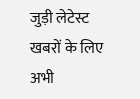जुड़ी लेटेस्ट खबरों के लिए अभी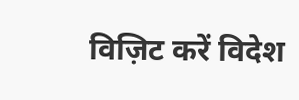विज़िट करें विदेश